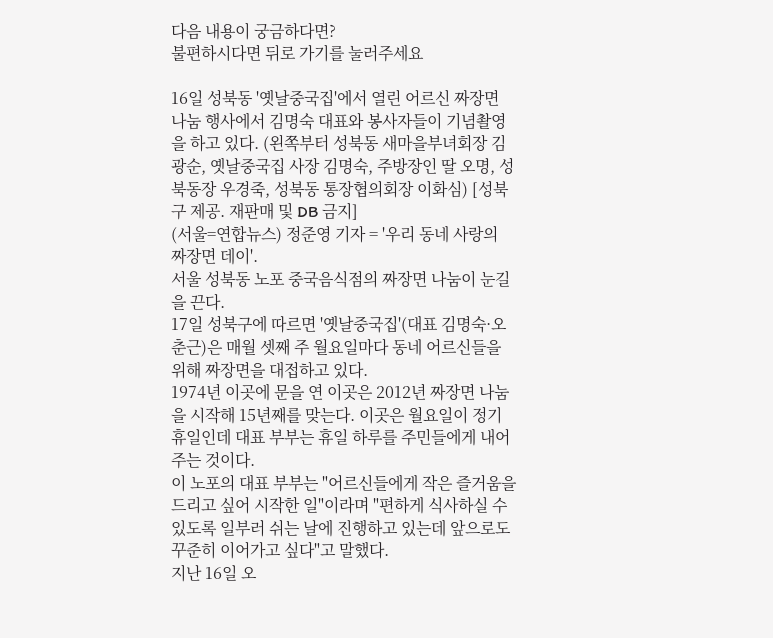다음 내용이 궁금하다면?
불편하시다면 뒤로 가기를 눌러주세요

16일 성북동 '옛날중국집'에서 열린 어르신 짜장면 나눔 행사에서 김명숙 대표와 봉사자들이 기념촬영을 하고 있다. (왼쪽부터 성북동 새마을부녀회장 김광순, 옛날중국집 사장 김명숙, 주방장인 딸 오명, 성북동장 우경죽, 성북동 통장협의회장 이화심) [성북구 제공. 재판매 및 DB 금지]
(서울=연합뉴스) 정준영 기자 = '우리 동네 사랑의 짜장면 데이'.
서울 성북동 노포 중국음식점의 짜장면 나눔이 눈길을 끈다.
17일 성북구에 따르면 '옛날중국집'(대표 김명숙·오춘근)은 매월 셋째 주 월요일마다 동네 어르신들을 위해 짜장면을 대접하고 있다.
1974년 이곳에 문을 연 이곳은 2012년 짜장면 나눔을 시작해 15년째를 맞는다. 이곳은 월요일이 정기휴일인데 대표 부부는 휴일 하루를 주민들에게 내어주는 것이다.
이 노포의 대표 부부는 "어르신들에게 작은 즐거움을 드리고 싶어 시작한 일"이라며 "편하게 식사하실 수 있도록 일부러 쉬는 날에 진행하고 있는데 앞으로도 꾸준히 이어가고 싶다"고 말했다.
지난 16일 오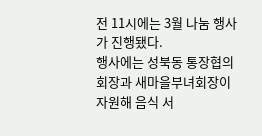전 11시에는 3월 나눔 행사가 진행됐다.
행사에는 성북동 통장협의회장과 새마을부녀회장이 자원해 음식 서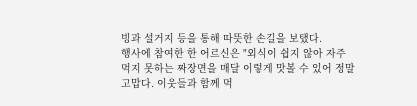빙과 설거지 등을 통해 따뜻한 손길을 보탰다.
행사에 참여한 한 어르신은 "외식이 쉽지 않아 자주 먹지 못하는 짜장면을 매달 이렇게 맛볼 수 있어 정말 고맙다. 이웃들과 함께 먹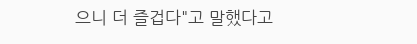으니 더 즐겁다"고 말했다고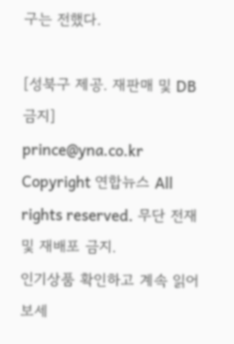구는 전했다.

[성북구 제공. 재판매 및 DB 금지]
prince@yna.co.kr
Copyright 연합뉴스 All rights reserved. 무단 전재 및 재배포 금지.
인기상품 확인하고 계속 읽어보세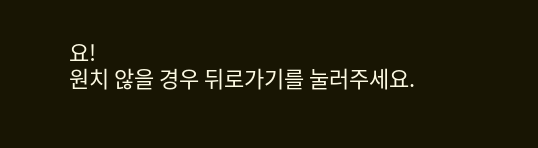요!
원치 않을 경우 뒤로가기를 눌러주세요.